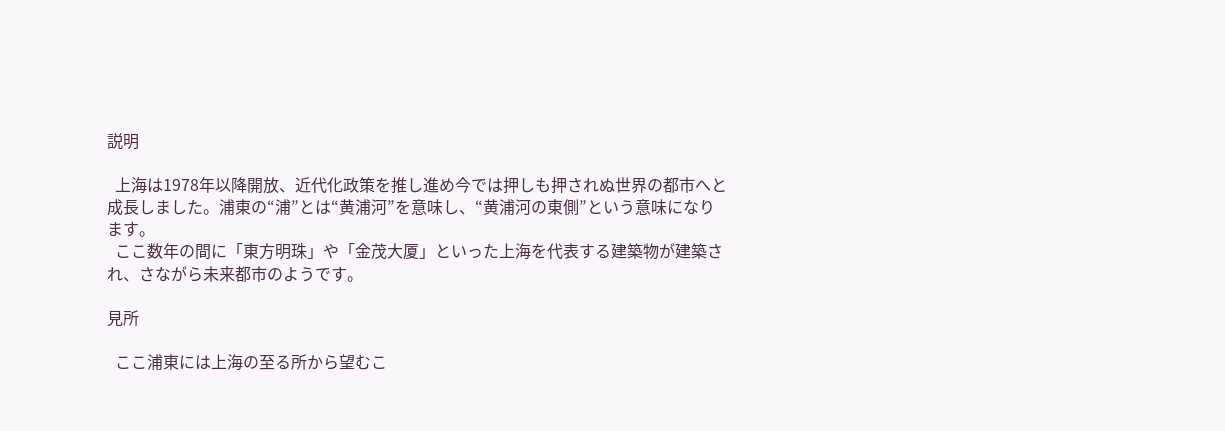説明

  上海は1978年以降開放、近代化政策を推し進め今では押しも押されぬ世界の都市へと成長しました。浦東の“浦”とは“黄浦河”を意味し、“黄浦河の東側”という意味になります。
  ここ数年の間に「東方明珠」や「金茂大厦」といった上海を代表する建築物が建築され、さながら未来都市のようです。

見所

  ここ浦東には上海の至る所から望むこ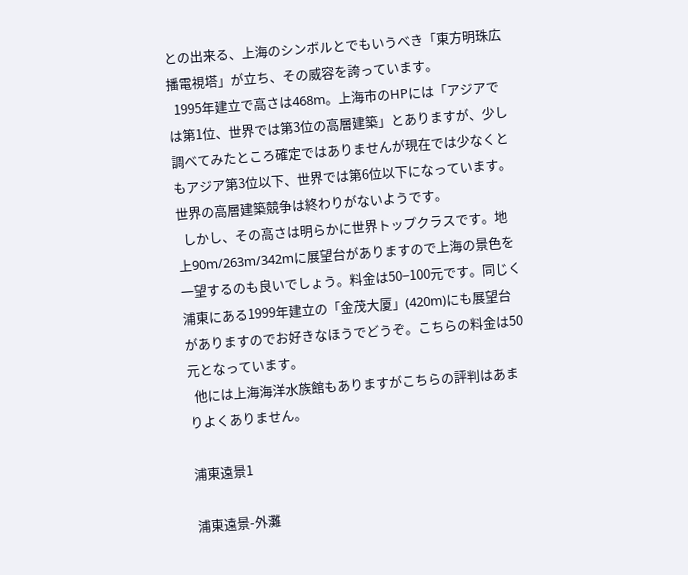との出来る、上海のシンボルとでもいうべき「東方明珠広播電視塔」が立ち、その威容を誇っています。
  1995年建立で高さは468m。上海市のHPには「アジアでは第1位、世界では第3位の高層建築」とありますが、少し調べてみたところ確定ではありませんが現在では少なくともアジア第3位以下、世界では第6位以下になっています。世界の高層建築競争は終わりがないようです。
  しかし、その高さは明らかに世界トップクラスです。地上90m/263m/342mに展望台がありますので上海の景色を一望するのも良いでしょう。料金は50−100元です。同じく浦東にある1999年建立の「金茂大厦」(420m)にも展望台がありますのでお好きなほうでどうぞ。こちらの料金は50元となっています。
  他には上海海洋水族館もありますがこちらの評判はあまりよくありません。

浦東遠景1

浦東遠景-外灘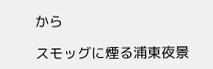から

スモッグに煙る浦東夜景